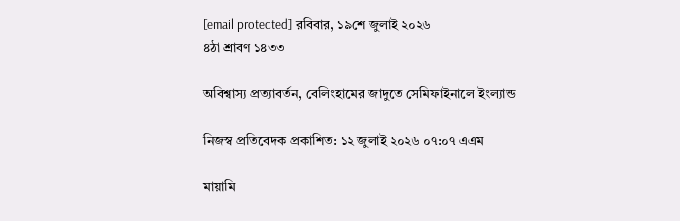[email protected] রবিবার, ১৯শে জুলাই ২০২৬
৪ঠা শ্রাবণ ১৪৩৩

অবিশ্বাস্য প্রত্যাবর্তন, বেলিংহামের জাদুতে সেমিফাইনালে ইংল্যান্ড

নিজস্ব প্রতিবেদক প্রকাশিত: ১২ জুলাই ২০২৬ ০৭:০৭ এএম

মায়ামি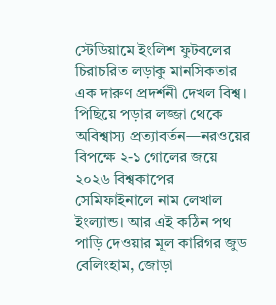স্টেডিয়ামে ইংলিশ ফুটবলের চিরাচরিত লড়াকু মানসিকতার এক দারুণ প্রদর্শনী দেখল বিশ্ব। পিছিয়ে পড়ার লজ্জা থেকে অবিশ্বাস্য প্রত্যাবর্তন—নরওয়ের বিপক্ষে ২-১ গোলের জয়ে ২০২৬ বিশ্বকাপের সেমিফাইনালে নাম লেখাল ইংল্যান্ড। আর এই কঠিন পথ পাড়ি দেওয়ার মূল কারিগর জুড বেলিংহাম, জোড়া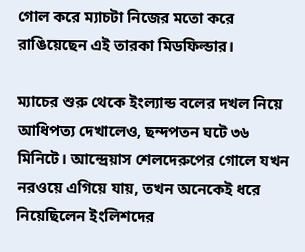গোল করে ম্যাচটা নিজের মতো করে রাঙিয়েছেন এই তারকা মিডফিল্ডার।

ম্যাচের শুরু থেকে ইংল্যান্ড বলের দখল নিয়ে আধিপত্য দেখালেও, ছন্দপতন ঘটে ৩৬ মিনিটে। আন্দ্রেয়াস শেলদেরুপের গোলে যখন নরওয়ে এগিয়ে যায়, তখন অনেকেই ধরে নিয়েছিলেন ইংলিশদের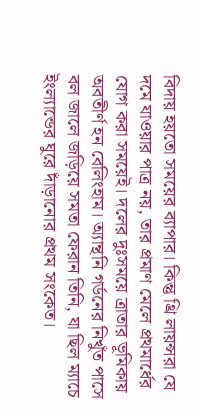বিদায় হয়তো সময়ের ব্যাপার। কিন্তু থ্রি লায়ন্সরা যে দমে যাওয়ার পাত্র নয়, তার প্রমাণ মেলে প্রথমার্ধের যোগ করা সময়েই। দলের দুঃসময়ে ত্রাতার ভূমিকায় অবতীর্ণ হন বেলিংহাম। অ্যান্থনি গর্ডনের নিখুঁত পাসে বল জালে জড়িয়ে সমতা ফেরান তিনি, যা ছিল ম্যাচে ইংল্যান্ডের ঘুরে দাঁড়ানোর প্রথম সংকেত।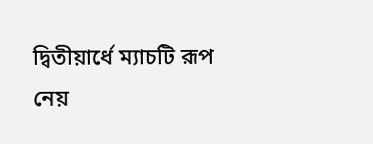দ্বিতীয়ার্ধে ম্যাচটি রূপ নেয়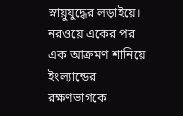স্নায়ুযুদ্ধের লড়াইয়ে। নরওয়ে একের পর এক আক্রমণ শানিয়ে ইংল্যান্ডের রক্ষণভাগকে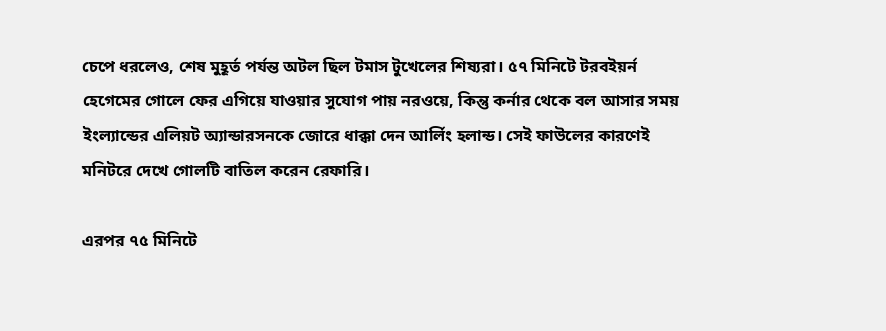চেপে ধরলেও, শেষ মুহূর্ত পর্যন্ত অটল ছিল টমাস টুখেলের শিষ্যরা। ৫৭ মিনিটে টরবইয়র্ন হেগেমের গোলে ফের এগিয়ে যাওয়ার সুযোগ পায় নরওয়ে, কিন্তু কর্নার থেকে বল আসার সময় ইংল্যান্ডের এলিয়ট অ্যান্ডারসনকে জোরে ধাক্কা দেন আর্লিং হলান্ড। সেই ফাউলের কারণেই মনিটরে দেখে গোলটি বাতিল করেন রেফারি।

এরপর ৭৫ মিনিটে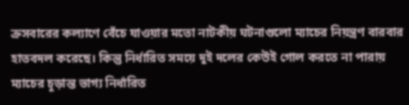ক্রসবারের কল্যাণে বেঁচে যাওয়ার মতো নাটকীয় ঘটনাগুলো ম্যাচের নিয়ন্ত্রণ বারবার হাতবদল করেছে। কিন্তু নির্ধারিত সময়ে দুই দলের কেউই গোল করতে না পারায় ম্যাচের চূড়ান্ত ভাগ্য নির্ধারিত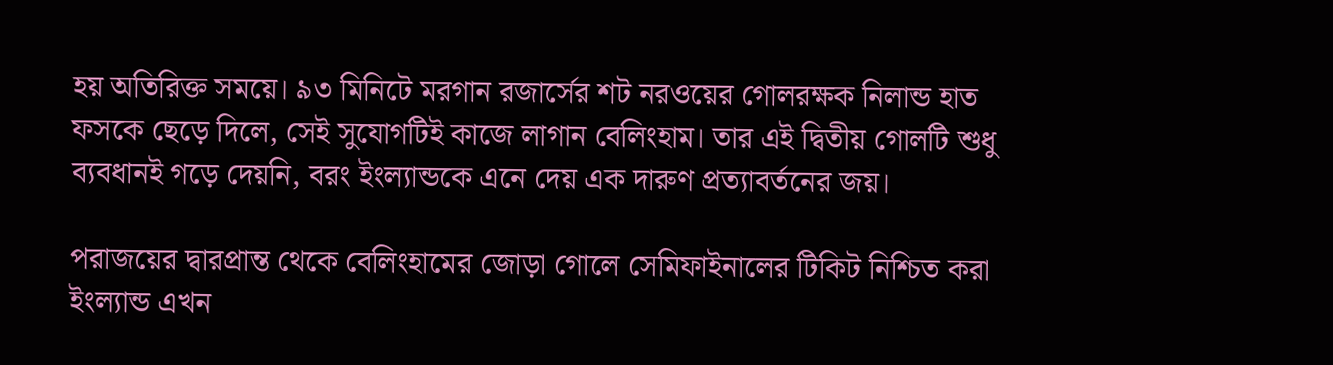হয় অতিরিক্ত সময়ে। ৯৩ মিনিটে মরগান রজার্সের শট নরওয়ের গোলরক্ষক নিলান্ড হাত ফসকে ছেড়ে দিলে, সেই সুযোগটিই কাজে লাগান বেলিংহাম। তার এই দ্বিতীয় গোলটি শুধু ব্যবধানই গড়ে দেয়নি, বরং ইংল্যান্ডকে এনে দেয় এক দারুণ প্রত্যাবর্তনের জয়।

পরাজয়ের দ্বারপ্রান্ত থেকে বেলিংহামের জোড়া গোলে সেমিফাইনালের টিকিট নিশ্চিত করা ইংল্যান্ড এখন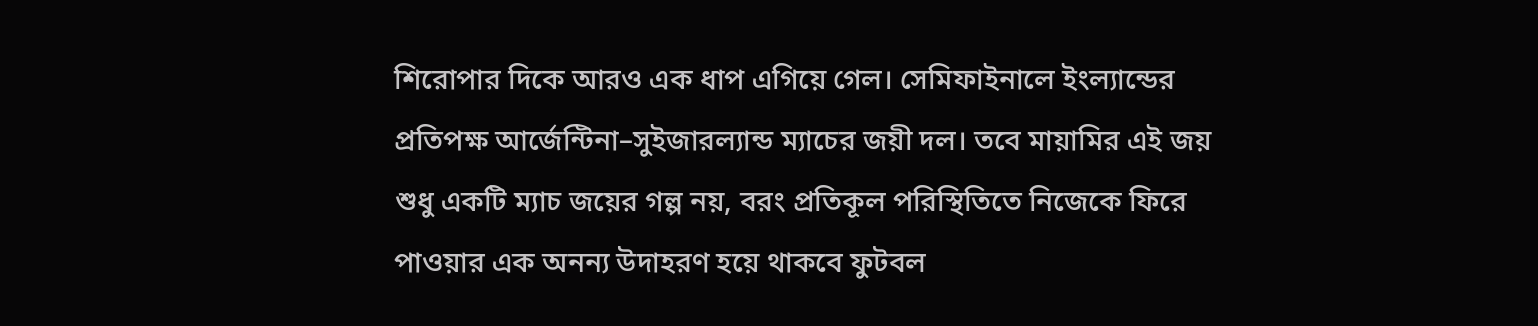শিরোপার দিকে আরও এক ধাপ এগিয়ে গেল। সেমিফাইনালে ইংল্যান্ডের প্রতিপক্ষ আর্জেন্টিনা–সুইজারল্যান্ড ম্যাচের জয়ী দল। তবে মায়ামির এই জয় শুধু একটি ম্যাচ জয়ের গল্প নয়, বরং প্রতিকূল পরিস্থিতিতে নিজেকে ফিরে পাওয়ার এক অনন্য উদাহরণ হয়ে থাকবে ফুটবল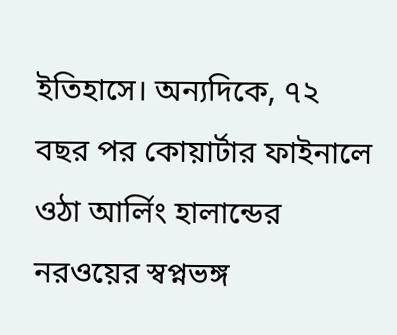ইতিহাসে। অন্যদিকে, ৭২ বছর পর কোয়ার্টার ফাইনালে ওঠা আর্লিং হালান্ডের নরওয়ের স্বপ্নভঙ্গ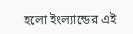হলো ইংল্যান্ডের এই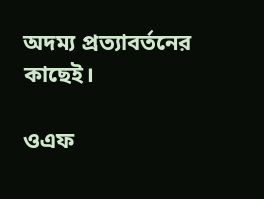অদম্য প্রত্যাবর্তনের কাছেই।

ওএফ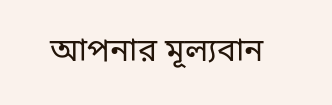আপনার মূল্যবান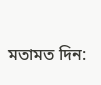মতামত দিন: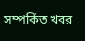সম্পর্কিত খবর